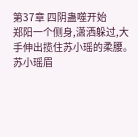第37章 四阴蛊噬开始
郑阳一个侧身,潇洒躲过,大手伸出揽住苏小瑶的柔腰。
苏小瑶眉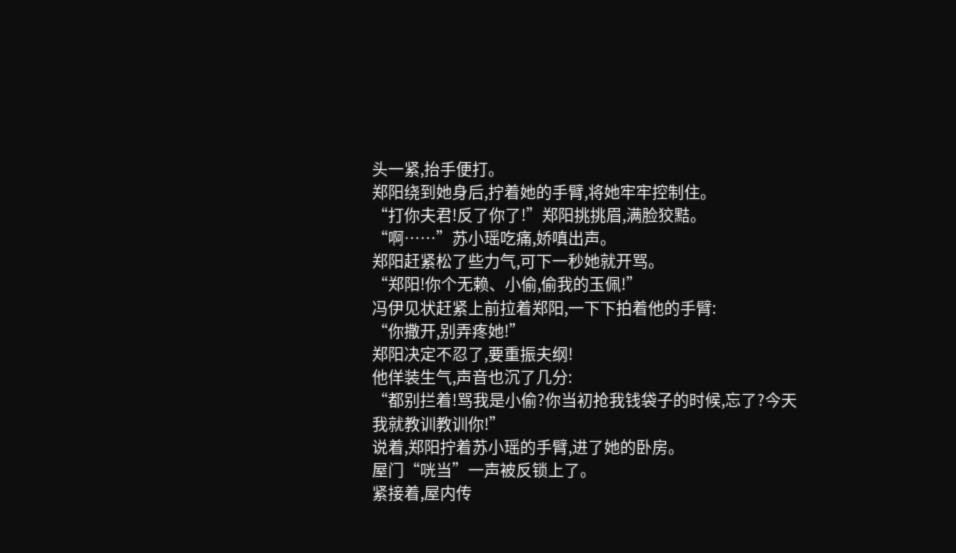头一紧,抬手便打。
郑阳绕到她身后,拧着她的手臂,将她牢牢控制住。
“打你夫君!反了你了!”郑阳挑挑眉,满脸狡黠。
“啊……”苏小瑶吃痛,娇嗔出声。
郑阳赶紧松了些力气,可下一秒她就开骂。
“郑阳!你个无赖、小偷,偷我的玉佩!”
冯伊见状赶紧上前拉着郑阳,一下下拍着他的手臂:
“你撒开,别弄疼她!”
郑阳决定不忍了,要重振夫纲!
他佯装生气,声音也沉了几分:
“都别拦着!骂我是小偷?你当初抢我钱袋子的时候,忘了?今天我就教训教训你!”
说着,郑阳拧着苏小瑶的手臂,进了她的卧房。
屋门“咣当”一声被反锁上了。
紧接着,屋内传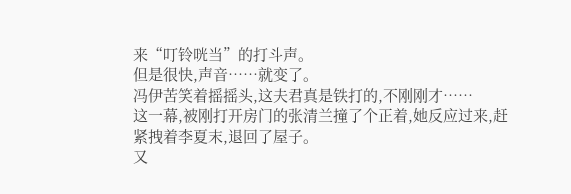来“叮铃咣当”的打斗声。
但是很快,声音……就变了。
冯伊苦笑着摇摇头,这夫君真是铁打的,不刚刚才……
这一幕,被刚打开房门的张清兰撞了个正着,她反应过来,赶紧拽着李夏末,退回了屋子。
又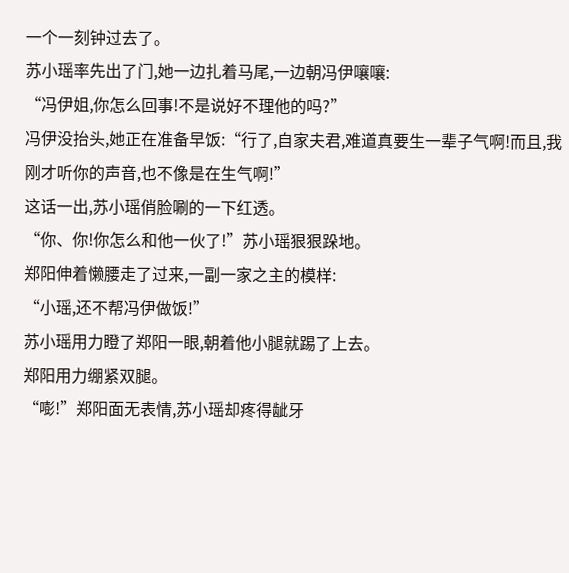一个一刻钟过去了。
苏小瑶率先出了门,她一边扎着马尾,一边朝冯伊嚷嚷:
“冯伊姐,你怎么回事!不是说好不理他的吗?”
冯伊没抬头,她正在准备早饭:“行了,自家夫君,难道真要生一辈子气啊!而且,我刚才听你的声音,也不像是在生气啊!”
这话一出,苏小瑶俏脸唰的一下红透。
“你、你!你怎么和他一伙了!”苏小瑶狠狠跺地。
郑阳伸着懒腰走了过来,一副一家之主的模样:
“小瑶,还不帮冯伊做饭!”
苏小瑶用力瞪了郑阳一眼,朝着他小腿就踢了上去。
郑阳用力绷紧双腿。
“嘭!”郑阳面无表情,苏小瑶却疼得龇牙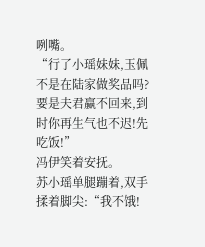咧嘴。
“行了小瑶妹妹,玉佩不是在陆家做奖品吗?要是夫君赢不回来,到时你再生气也不迟!先吃饭!”
冯伊笑着安抚。
苏小瑶单腿蹦着,双手揉着脚尖:“我不饿!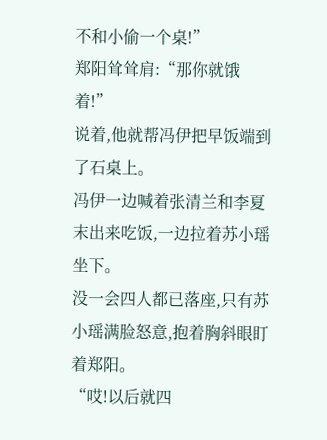不和小偷一个桌!”
郑阳耸耸肩:“那你就饿着!”
说着,他就帮冯伊把早饭端到了石桌上。
冯伊一边喊着张清兰和李夏末出来吃饭,一边拉着苏小瑶坐下。
没一会四人都已落座,只有苏小瑶满脸怒意,抱着胸斜眼盯着郑阳。
“哎!以后就四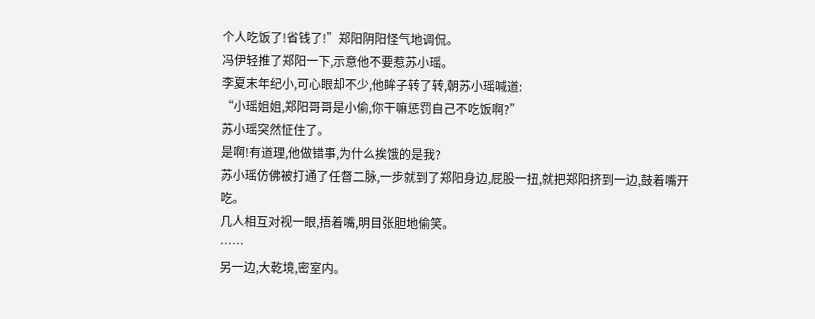个人吃饭了!省钱了!”郑阳阴阳怪气地调侃。
冯伊轻推了郑阳一下,示意他不要惹苏小瑶。
李夏末年纪小,可心眼却不少,他眸子转了转,朝苏小瑶喊道:
“小瑶姐姐,郑阳哥哥是小偷,你干嘛惩罚自己不吃饭啊?”
苏小瑶突然怔住了。
是啊!有道理,他做错事,为什么挨饿的是我?
苏小瑶仿佛被打通了任督二脉,一步就到了郑阳身边,屁股一扭,就把郑阳挤到一边,鼓着嘴开吃。
几人相互对视一眼,捂着嘴,明目张胆地偷笑。
……
另一边,大乾境,密室内。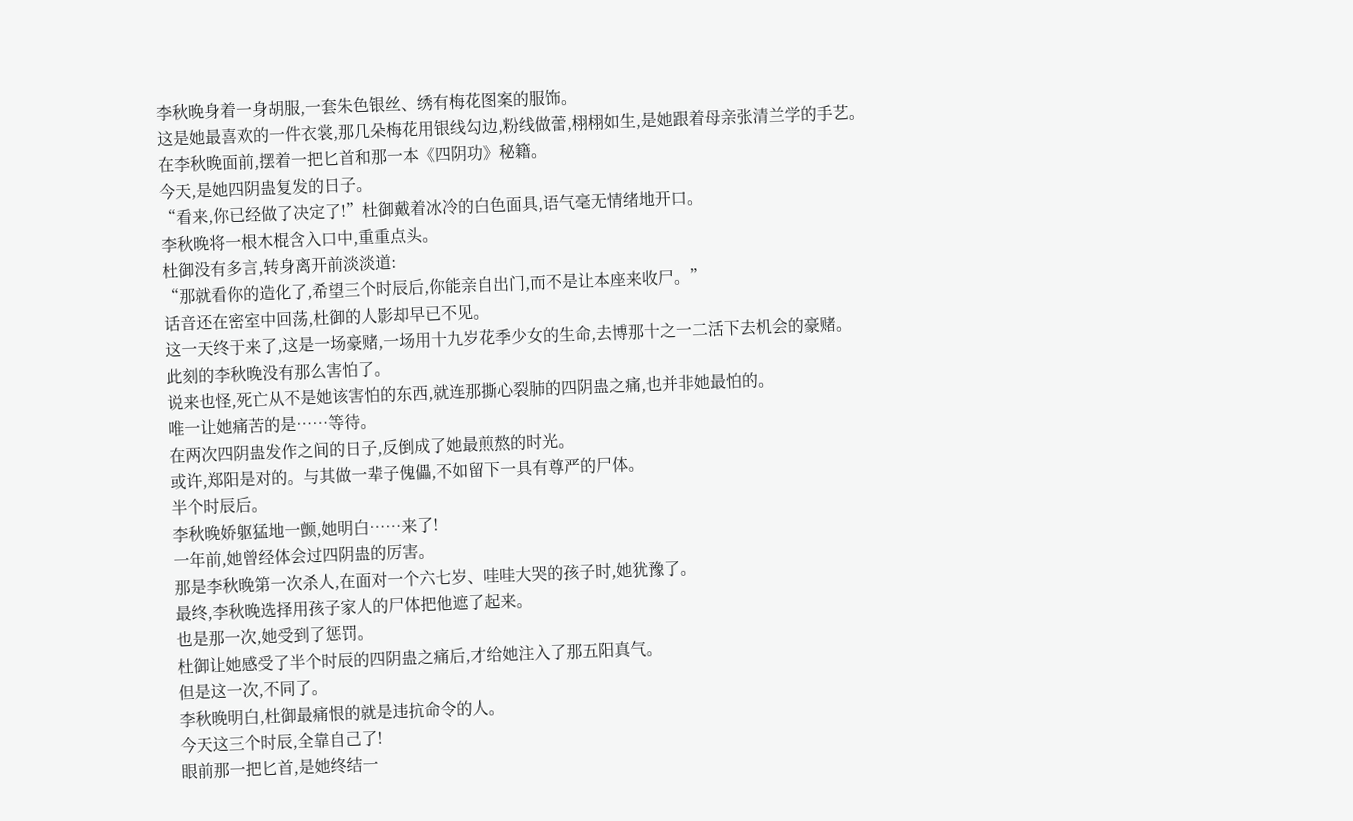李秋晚身着一身胡服,一套朱色银丝、绣有梅花图案的服饰。
这是她最喜欢的一件衣裳,那几朵梅花用银线勾边,粉线做蕾,栩栩如生,是她跟着母亲张清兰学的手艺。
在李秋晚面前,摆着一把匕首和那一本《四阴功》秘籍。
今天,是她四阴蛊复发的日子。
“看来,你已经做了决定了!”杜御戴着冰冷的白色面具,语气毫无情绪地开口。
李秋晚将一根木棍含入口中,重重点头。
杜御没有多言,转身离开前淡淡道:
“那就看你的造化了,希望三个时辰后,你能亲自出门,而不是让本座来收尸。”
话音还在密室中回荡,杜御的人影却早已不见。
这一天终于来了,这是一场豪赌,一场用十九岁花季少女的生命,去博那十之一二活下去机会的豪赌。
此刻的李秋晚没有那么害怕了。
说来也怪,死亡从不是她该害怕的东西,就连那撕心裂肺的四阴蛊之痛,也并非她最怕的。
唯一让她痛苦的是……等待。
在两次四阴蛊发作之间的日子,反倒成了她最煎熬的时光。
或许,郑阳是对的。与其做一辈子傀儡,不如留下一具有尊严的尸体。
半个时辰后。
李秋晚娇躯猛地一颤,她明白……来了!
一年前,她曾经体会过四阴蛊的厉害。
那是李秋晚第一次杀人,在面对一个六七岁、哇哇大哭的孩子时,她犹豫了。
最终,李秋晚选择用孩子家人的尸体把他遮了起来。
也是那一次,她受到了惩罚。
杜御让她感受了半个时辰的四阴蛊之痛后,才给她注入了那五阳真气。
但是这一次,不同了。
李秋晚明白,杜御最痛恨的就是违抗命令的人。
今天这三个时辰,全靠自己了!
眼前那一把匕首,是她终结一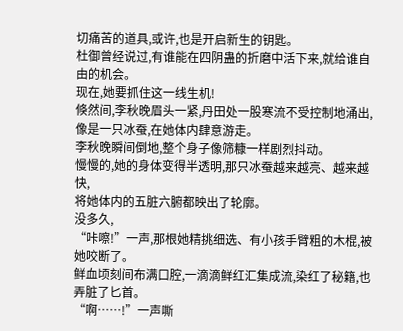切痛苦的道具,或许,也是开启新生的钥匙。
杜御曾经说过,有谁能在四阴蛊的折磨中活下来,就给谁自由的机会。
现在,她要抓住这一线生机!
倏然间,李秋晚眉头一紧,丹田处一股寒流不受控制地涌出,
像是一只冰蚕,在她体内肆意游走。
李秋晚瞬间倒地,整个身子像筛糠一样剧烈抖动。
慢慢的,她的身体变得半透明,那只冰蚕越来越亮、越来越快,
将她体内的五脏六腑都映出了轮廓。
没多久,
“咔嚓!”一声,那根她精挑细选、有小孩手臂粗的木棍,被她咬断了。
鲜血顷刻间布满口腔,一滴滴鲜红汇集成流,染红了秘籍,也弄脏了匕首。
“啊……!”一声嘶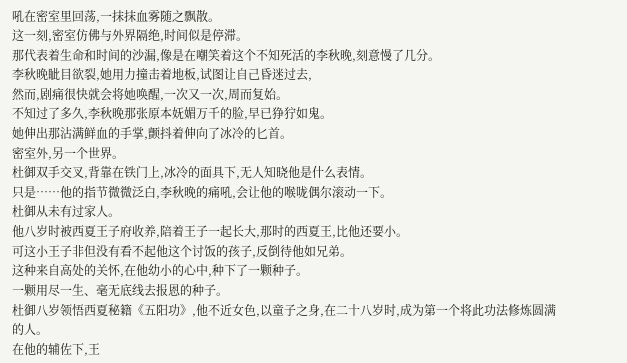吼在密室里回荡,一抹抹血雾随之飘散。
这一刻,密室仿佛与外界隔绝,时间似是停滞。
那代表着生命和时间的沙漏,像是在嘲笑着这个不知死活的李秋晚,刻意慢了几分。
李秋晚眦目欲裂,她用力撞击着地板,试图让自己昏迷过去,
然而,剧痛很快就会将她唤醒,一次又一次,周而复始。
不知过了多久,李秋晚那张原本妩媚万千的脸,早已狰狞如鬼。
她伸出那沾满鲜血的手掌,颤抖着伸向了冰冷的匕首。
密室外,另一个世界。
杜御双手交叉,背靠在铁门上,冰冷的面具下,无人知晓他是什么表情。
只是……他的指节微微泛白,李秋晚的痛吼,会让他的喉咙偶尔滚动一下。
杜御从未有过家人。
他八岁时被西夏王子府收养,陪着王子一起长大,那时的西夏王,比他还要小。
可这小王子非但没有看不起他这个讨饭的孩子,反倒待他如兄弟。
这种来自高处的关怀,在他幼小的心中,种下了一颗种子。
一颗用尽一生、毫无底线去报恩的种子。
杜御八岁领悟西夏秘籍《五阳功》,他不近女色,以童子之身,在二十八岁时,成为第一个将此功法修炼圆满的人。
在他的辅佐下,王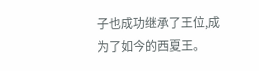子也成功继承了王位,成为了如今的西夏王。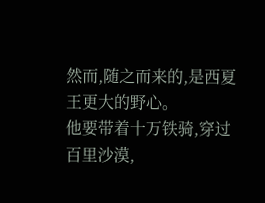然而,随之而来的,是西夏王更大的野心。
他要带着十万铁骑,穿过百里沙漠,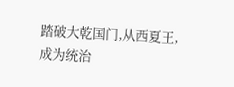踏破大乾国门,从西夏王,成为统治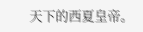天下的西夏皇帝。